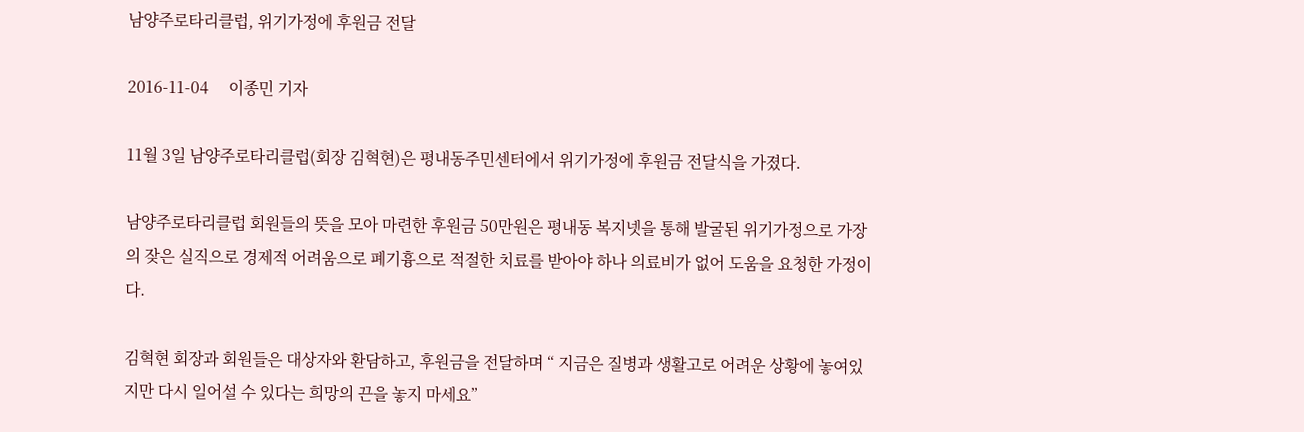남양주로타리클럽, 위기가정에 후원금 전달

2016-11-04     이종민 기자

11월 3일 남양주로타리클럽(회장 김혁현)은 평내동주민센터에서 위기가정에 후원금 전달식을 가졌다.

남양주로타리클럽 회원들의 뜻을 모아 마련한 후원금 50만원은 평내동 복지넷을 통해 발굴된 위기가정으로 가장의 잦은 실직으로 경제적 어려움으로 폐기흉으로 적절한 치료를 받아야 하나 의료비가 없어 도움을 요청한 가정이다.

김혁현 회장과 회원들은 대상자와 환담하고, 후원금을 전달하며 “ 지금은 질병과 생활고로 어려운 상황에 놓여있지만 다시 일어설 수 있다는 희망의 끈을 놓지 마세요”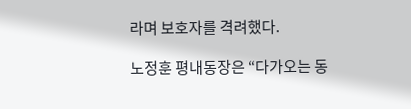라며 보호자를 격려했다.

노정훈 평내동장은 “다가오는 동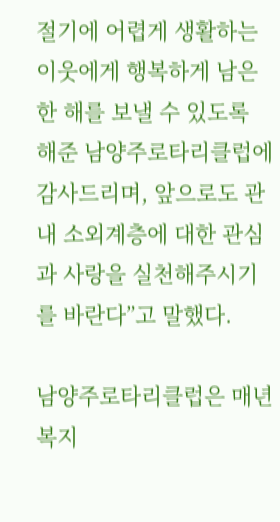절기에 어렵게 생활하는 이웃에게 행복하게 남은 한 해를 보낼 수 있도록 해준 남양주로타리클럽에 감사드리며, 앞으로도 관내 소외계층에 대한 관심과 사랑을 실천해주시기를 바란다”고 말했다.

남양주로타리클럽은 매년 복지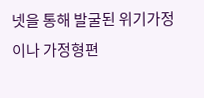넷을 통해 발굴된 위기가정이나 가정형편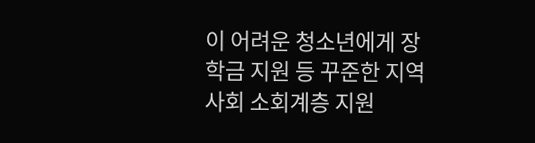이 어려운 청소년에게 장학금 지원 등 꾸준한 지역사회 소회계층 지원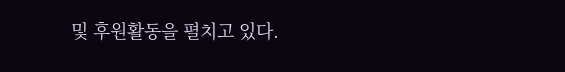및 후원활동을 펼치고 있다.